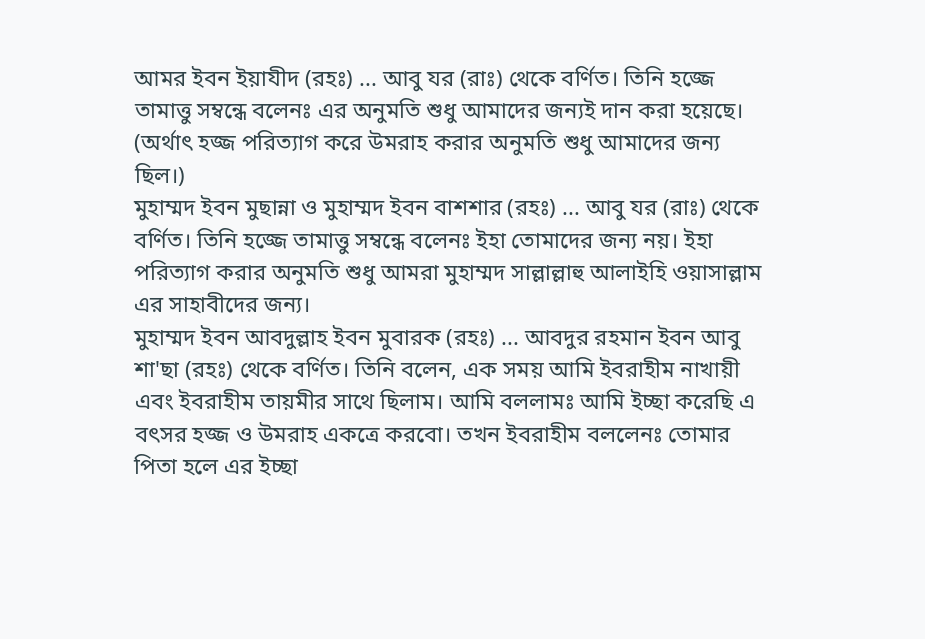আমর ইবন ইয়াযীদ (রহঃ) ... আবু যর (রাঃ) থেকে বর্ণিত। তিনি হজ্জে তামাত্তু সম্বন্ধে বলেনঃ এর অনুমতি শুধু আমাদের জন্যই দান করা হয়েছে। (অর্থাৎ হজ্জ পরিত্যাগ করে উমরাহ করার অনুমতি শুধু আমাদের জন্য ছিল।)
মুহাম্মদ ইবন মুছান্না ও মুহাম্মদ ইবন বাশশার (রহঃ) ... আবু যর (রাঃ) থেকে বর্ণিত। তিনি হজ্জে তামাত্তু সম্বন্ধে বলেনঃ ইহা তোমাদের জন্য নয়। ইহা পরিত্যাগ করার অনুমতি শুধু আমরা মুহাম্মদ সাল্লাল্লাহু আলাইহি ওয়াসাল্লাম এর সাহাবীদের জন্য।
মুহাম্মদ ইবন আবদুল্লাহ ইবন মুবারক (রহঃ) ... আবদুর রহমান ইবন আবু শা'ছা (রহঃ) থেকে বর্ণিত। তিনি বলেন, এক সময় আমি ইবরাহীম নাখায়ী এবং ইবরাহীম তায়মীর সাথে ছিলাম। আমি বললামঃ আমি ইচ্ছা করেছি এ বৎসর হজ্জ ও উমরাহ একত্রে করবো। তখন ইবরাহীম বললেনঃ তোমার পিতা হলে এর ইচ্ছা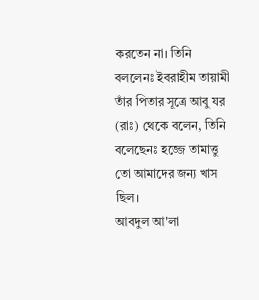করতেন না। তিনি বললেনঃ ইবরাহীম তায়ামী তাঁর পিতার সূত্রে আবু যর (রাঃ) থেকে বলেন, তিনি বলেছেনঃ হজ্জে তামাত্তু তো আমাদের জন্য খাস ছিল।
আবদুল আ'লা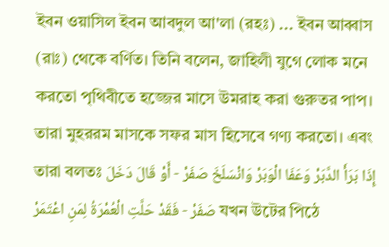ইবন ওয়াসিল ইবন আবদুল আ'লা (রহঃ) ... ইবন আব্বাস (রাঃ) থেকে বর্ণিত। তিনি বলেন, জাহিলী যুগে লোক মনে করতো পৃথিবীতে হজ্জের মাসে উমরাহ করা গুরুতর পাপ। তারা মুহররম মাসকে সফর মাস হিসেবে গণ্য করতো। এবং তারা বলতঃ إِذَا بَرَأَ الدَّبَرْ وَعَفَا الْوَبَرْ وَانْسَلَخَ صَفَرْ - أَوْ قَالَ دَخَلَ صَفَرْ - فَقَدْ حَلَّتِ الْعُمْرَةُ لِمَنِ اعْتَمَرْ যখন উটের পিঠে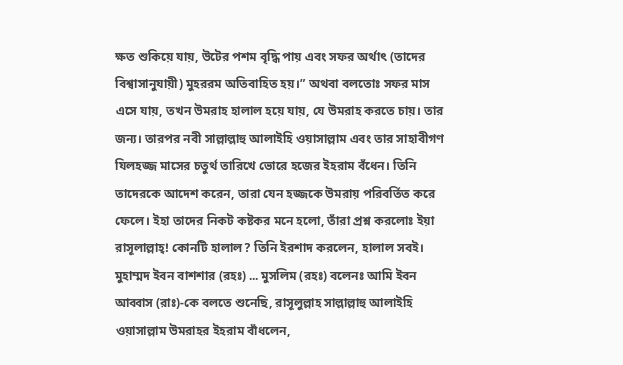ক্ষত শুকিয়ে যায়, উটের পশম বৃদ্ধি পায় এবং সফর অর্থাৎ (তাদের বিশ্বাসানুযায়ী) মুহররম অতিবাহিত হয়।” অথবা বলতোঃ সফর মাস এসে যায়, তখন উমরাহ হালাল হয়ে যায়, যে উমরাহ করতে চায়। তার জন্য। তারপর নবী সাল্লাল্লাহু আলাইহি ওয়াসাল্লাম এবং তার সাহাবীগণ যিলহজ্জ মাসের চতুর্থ তারিখে ভোরে হজের ইহরাম বঁধেন। তিনি তাদেরকে আদেশ করেন, তারা যেন হজ্জকে উমরায় পরিবর্তিত করে ফেলে। ইহা তাদের নিকট কষ্টকর মনে হলো, তাঁরা প্রশ্ন করলোঃ ইয়া রাসূলাল্লাহ্! কোনটি হালাল? তিনি ইরশাদ করলেন, হালাল সবই।
মুহাম্মদ ইবন বাশশার (রহঃ) ... মুসলিম (রহঃ) বলেনঃ আমি ইবন আব্বাস (রাঃ)-কে বলতে শুনেছি, রাসূলুল্লাহ সাল্লাল্লাহু আলাইহি ওয়াসাল্লাম উমরাহর ইহরাম বাঁধলেন,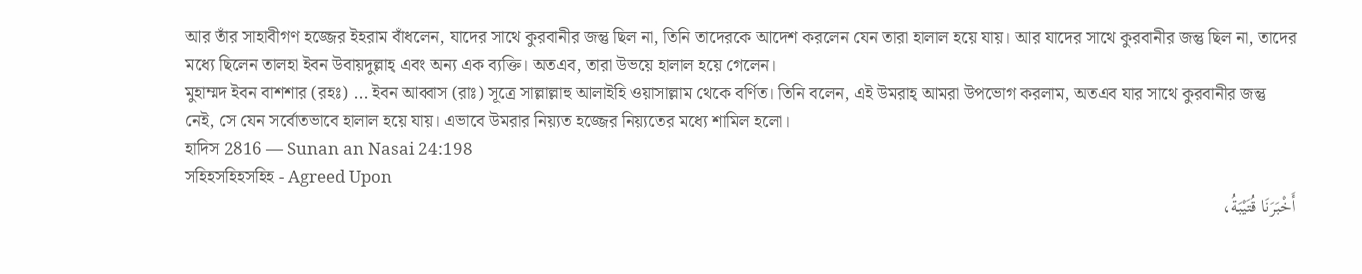আর তাঁর সাহাবীগণ হজ্জের ইহরাম বাঁধলেন, যাদের সাথে কুরবানীর জন্তু ছিল না, তিনি তাদেরকে আদেশ করলেন যেন তারা হালাল হয়ে যায়। আর যাদের সাথে কুরবানীর জন্তু ছিল না, তাদের মধ্যে ছিলেন তালহা ইবন উবায়দুল্লাহ্ এবং অন্য এক ব্যক্তি। অতএব, তারা উভয়ে হালাল হয়ে গেলেন।
মুহাম্মদ ইবন বাশশার (রহঃ) ... ইবন আব্বাস (রাঃ) সূত্রে সাল্লাল্লাহু আলাইহি ওয়াসাল্লাম থেকে বর্ণিত। তিনি বলেন, এই উমরাহ্ আমরা উপভোগ করলাম, অতএব যার সাথে কুরবানীর জন্তু নেই, সে যেন সর্বোতভাবে হালাল হয়ে যায়। এভাবে উমরার নিয়্যত হজ্জের নিয়্যতের মধ্যে শামিল হলো।
হাদিস 2816 — Sunan an Nasai 24:198
সহিহসহিহসহিহ - Agreed Upon
أَخْبَرَنَا قُتَيْبَةُ،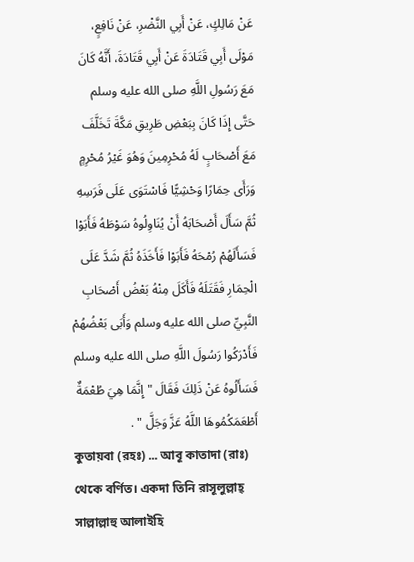عَنْ مَالِكٍ، عَنْ أَبِي النَّضْرِ، عَنْ نَافِعٍ، مَوْلَى أَبِي قَتَادَةَ عَنْ أَبِي قَتَادَةَ، أَنَّهُ كَانَ مَعَ رَسُولِ اللَّهِ صلى الله عليه وسلم حَتَّى إِذَا كَانَ بِبَعْضِ طَرِيقِ مَكَّةَ تَخَلَّفَ مَعَ أَصْحَابٍ لَهُ مُحْرِمِينَ وَهُوَ غَيْرُ مُحْرِمٍ وَرَأَى حِمَارًا وَحْشِيًّا فَاسْتَوَى عَلَى فَرَسِهِ ثُمَّ سَأَلَ أَصْحَابَهُ أَنْ يُنَاوِلُوهُ سَوْطَهُ فَأَبَوْا فَسَأَلَهُمْ رُمْحَهُ فَأَبَوْا فَأَخَذَهُ ثُمَّ شَدَّ عَلَى الْحِمَارِ فَقَتَلَهُ فَأَكَلَ مِنْهُ بَعْضُ أَصْحَابِ النَّبِيِّ صلى الله عليه وسلم وَأَبَى بَعْضُهُمْ فَأَدْرَكُوا رَسُولَ اللَّهِ صلى الله عليه وسلم فَسَأَلُوهُ عَنْ ذَلِكَ فَقَالَ " إِنَّمَا هِيَ طُعْمَةٌ أَطْعَمَكُمُوهَا اللَّهُ عَزَّ وَجَلَّ " .
কুতায়বা (রহঃ) ... আবূ কাতাদা (রাঃ) থেকে বর্ণিত। একদা তিনি রাসূলুল্লাহ্ সাল্লাল্লাহু আলাইহি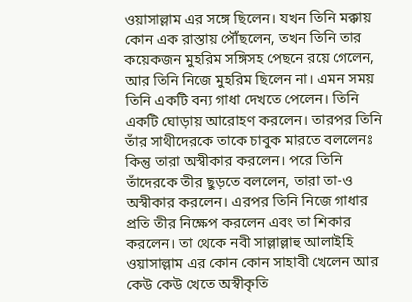ওয়াসাল্লাম এর সঙ্গে ছিলেন। যখন তিনি মক্কায় কোন এক রাস্তায় পৌঁছলেন, তখন তিনি তার কয়েকজন মুহরিম সঙ্গিসহ পেছনে রয়ে গেলেন, আর তিনি নিজে মুহরিম ছিলেন না। এমন সময় তিনি একটি বন্য গাধা দেখতে পেলেন। তিনি একটি ঘোড়ায় আরোহণ করলেন। তারপর তিনি তাঁর সাথীদেরকে তাকে চাবুক মারতে বললেনঃ কিন্তু তারা অস্বীকার করলেন। পরে তিনি তাঁদেরকে তীর ছুড়তে বললেন, তারা তা-ও অস্বীকার করলেন। এরপর তিনি নিজে গাধার প্রতি তীর নিক্ষেপ করলেন এবং তা শিকার করলেন। তা থেকে নবী সাল্লাল্লাহু আলাইহি ওয়াসাল্লাম এর কোন কোন সাহাবী খেলেন আর কেউ কেউ খেতে অস্বীকৃতি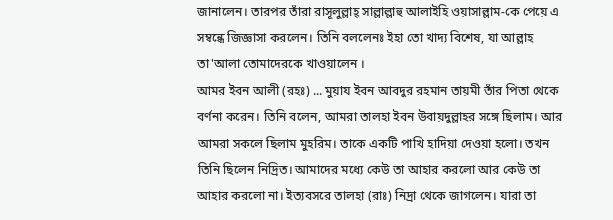জানালেন। তারপর তাঁরা রাসূলুল্লাহ্ সাল্লাল্লাহু আলাইহি ওয়াসাল্লাম-কে পেয়ে এ সম্বন্ধে জিজ্ঞাসা করলেন। তিনি বললেনঃ ইহা তো খাদ্য বিশেষ, যা আল্লাহ তা'আলা তোমাদেরকে খাওয়ালেন ।
আমর ইবন আলী (রহঃ) ... মুয়ায ইবন আবদুর রহমান তায়মী তাঁর পিতা থেকে বর্ণনা করেন। তিনি বলেন, আমরা তালহা ইবন উবায়দুল্লাহর সঙ্গে ছিলাম। আর আমরা সকলে ছিলাম মুহরিম। তাকে একটি পাখি হাদিয়া দেওয়া হলো। তখন তিনি ছিলেন নিদ্রিত। আমাদের মধ্যে কেউ তা আহার করলো আর কেউ তা আহার করলো না। ইত্যবসরে তালহা (রাঃ) নিদ্রা থেকে জাগলেন। যারা তা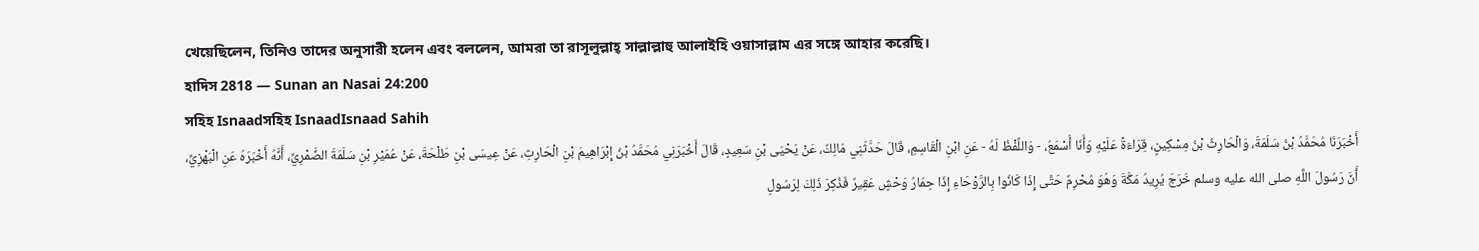খেয়েছিলেন, তিনিও তাদের অনুসারী হলেন এবং বললেন, আমরা তা রাসূলুল্লাহ্ সাল্লাল্লাহু আলাইহি ওয়াসাল্লাম এর সঙ্গে আহার করেছি।
হাদিস 2818 — Sunan an Nasai 24:200
সহিহ Isnaadসহিহ IsnaadIsnaad Sahih
أَخْبَرَنَا مُحَمَّدُ بْنُ سَلَمَةَ، وَالْحَارِثُ بْنُ مِسْكِينٍ، قِرَاءَةً عَلَيْهِ وَأَنَا أَسْمَعُ، - وَاللَّفْظُ لَهُ - عَنِ ابْنِ الْقَاسِمِ، قَالَ حَدَّثَنِي مَالِكٌ، عَنْ يَحْيَى بْنِ سَعِيدٍ، قَالَ أَخْبَرَنِي مُحَمَّدُ بْنُ إِبْرَاهِيمَ بْنِ الْحَارِثِ، عَنْ عِيسَى بْنِ طَلْحَةَ، عَنْ عُمَيْرِ بْنِ سَلَمَةَ الضَّمْرِيِّ، أَنَّهُ أَخْبَرَهُ عَنِ الْبَهْزِيِّ، أَنَّ رَسُولَ اللَّهِ صلى الله عليه وسلم خَرَجَ يُرِيدُ مَكَّةَ وَهُوَ مُحْرِمٌ حَتَّى إِذَا كَانُوا بِالرَّوْحَاءِ إِذَا حِمَارُ وَحْشٍ عَقِيرٌ فَذُكِرَ ذَلِكَ لِرَسُولِ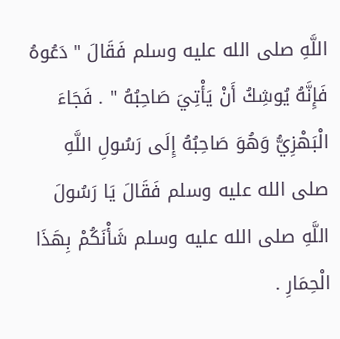اللَّهِ صلى الله عليه وسلم فَقَالَ " دَعُوهُ فَإِنَّهُ يُوشِكُ أَنْ يَأْتِيَ صَاحِبُهُ " . فَجَاءَ الْبَهْزِيُّ وَهُوَ صَاحِبُهُ إِلَى رَسُولِ اللَّهِ صلى الله عليه وسلم فَقَالَ يَا رَسُولَ اللَّهِ صلى الله عليه وسلم شَأْنَكُمْ بِهَذَا الْحِمَارِ .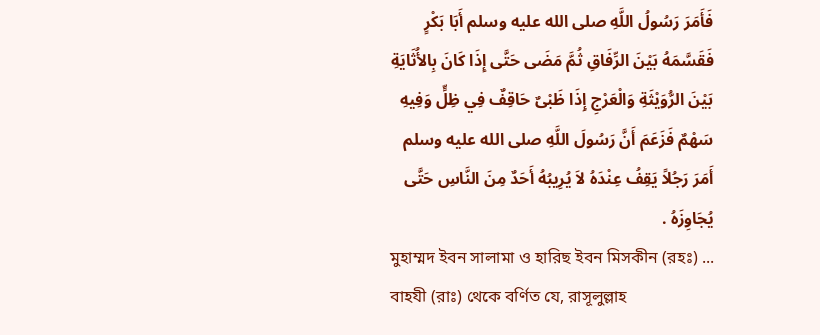فَأَمَرَ رَسُولُ اللَّهِ صلى الله عليه وسلم أَبَا بَكْرٍ فَقَسَّمَهُ بَيْنَ الرِّفَاقِ ثُمَّ مَضَى حَتَّى إِذَا كَانَ بِالأُثَايَةِ بَيْنَ الرُّوَيْثَةِ وَالْعَرْجِ إِذَا ظَبْىٌ حَاقِفٌ فِي ظِلٍّ وَفِيهِ سَهْمٌ فَزَعَمَ أَنَّ رَسُولَ اللَّهِ صلى الله عليه وسلم أَمَرَ رَجُلاً يَقِفُ عِنْدَهُ لاَ يُرِيبُهُ أَحَدٌ مِنَ النَّاسِ حَتَّى يُجَاوِزَهُ .
মুহাম্মদ ইবন সালামা ও হারিছ ইবন মিসকীন (রহঃ) ... বাহযী (রাঃ) থেকে বর্ণিত যে, রাসূলুল্লাহ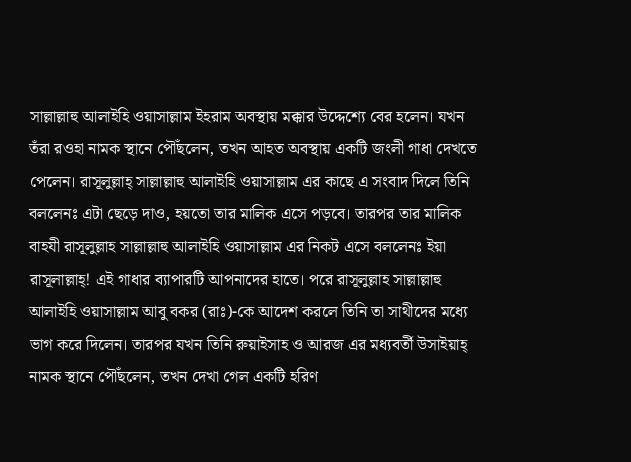সাল্লাল্লাহু আলাইহি ওয়াসাল্লাম ইহরাম অবস্থায় মক্কার উদ্দেশ্যে বের হলেন। যখন তঁরা রওহা নামক স্থানে পৌঁছলেন, তখন আহত অবস্থায় একটি জংলী গাধা দেখতে পেলেন। রাসূলুল্লাহ্ সাল্লাল্লাহু আলাইহি ওয়াসাল্লাম এর কাছে এ সংবাদ দিলে তিনি বললেনঃ এটা ছেড়ে দাও, হয়তো তার মালিক এসে পড়বে। তারপর তার মালিক বাহযী রাসূলুল্লাহ সাল্লাল্লাহু আলাইহি ওয়াসাল্লাম এর নিকট এসে বললেনঃ ইয়া রাসূলাল্লাহ্! এই গাধার ব্যাপারটি আপনাদের হাতে। পরে রাসূলুল্লাহ সাল্লাল্লাহু আলাইহি ওয়াসাল্লাম আবু বকর (রাঃ)-কে আদেশ করলে তিনি তা সাথীদের মধ্যে ভাগ করে দিলেন। তারপর যখন তিনি রুয়াইসাহ ও আরজ এর মধ্যবর্তী উসাইয়াহ্ নামক স্থানে পৌঁছলেন, তখন দেখা গেল একটি হরিণ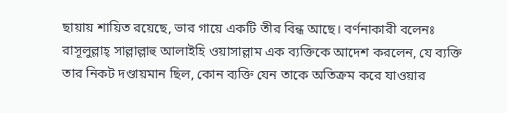ছায়ায় শায়িত রয়েছে, ভার গায়ে একটি তীর বিন্ধ আছে। বর্ণনাকারী বলেনঃ রাসূলুল্লাহ্ সাল্লাল্লাহু আলাইহি ওয়াসাল্লাম এক ব্যক্তিকে আদেশ করলেন, যে ব্যক্তি তার নিকট দণ্ডায়মান ছিল, কোন ব্যক্তি যেন তাকে অতিক্রম করে যাওয়ার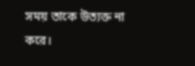সময় তাকে উত্যক্ত না করে।